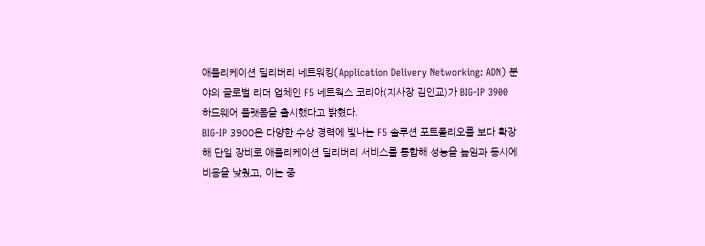애플리케이션 딜리버리 네트워킹(Application Delivery Networking: ADN) 분야의 글로벌 리더 업체인 F5 네트웍스 코리아(지사장 김인교)가 BIG-IP 3900 하드웨어 플랫폼을 출시했다고 밝혔다.
BIG-IP 3900은 다양한 수상 경력에 빛나는 F5 솔루션 포트폴리오를 보다 확장해 단일 장비로 애플리케이션 딜리버리 서비스를 통합해 성능을 높임과 동시에 비용을 낮췄고, 이는 중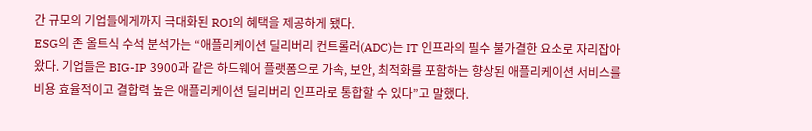간 규모의 기업들에게까지 극대화된 ROI의 혜택을 제공하게 됐다.
ESG의 존 올트식 수석 분석가는 “애플리케이션 딜리버리 컨트롤러(ADC)는 IT 인프라의 필수 불가결한 요소로 자리잡아 왔다. 기업들은 BIG-IP 3900과 같은 하드웨어 플랫폼으로 가속, 보안, 최적화를 포함하는 향상된 애플리케이션 서비스를 비용 효율적이고 결합력 높은 애플리케이션 딜리버리 인프라로 통합할 수 있다”고 말했다.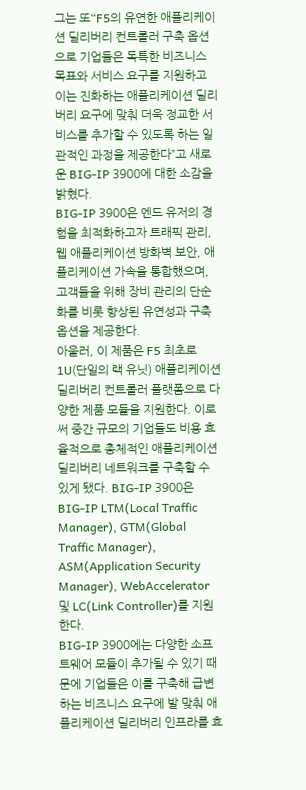그는 또“F5의 유연한 애플리케이션 딜리버리 컨트롤러 구축 옵션으로 기업들은 독특한 비즈니스 목표와 서비스 요구를 지원하고 이는 진화하는 애플리케이션 딜리버리 요구에 맞춰 더욱 정교한 서비스를 추가할 수 있도록 하는 일관적인 과정을 제공한다”고 새로운 BIG-IP 3900에 대한 소감을 밝혔다.
BIG-IP 3900은 엔드 유저의 경험을 최적화하고자 트래픽 관리, 웹 애플리케이션 방화벽 보안, 애플리케이션 가속을 통합했으며, 고객들을 위해 장비 관리의 단순화를 비롯 향상된 유연성과 구축 옵션을 제공한다.
아울러, 이 제품은 F5 최초로 1U(단일의 랙 유닛) 애플리케이션 딜리버리 컨트롤러 플랫폼으로 다양한 제품 모듈을 지원한다. 이로써 중간 규모의 기업들도 비용 효율적으로 총체적인 애플리케이션 딜리버리 네트워크를 구축할 수 있게 됐다. BIG-IP 3900은 BIG-IP LTM(Local Traffic Manager), GTM(Global Traffic Manager), ASM(Application Security Manager), WebAccelerator 및 LC(Link Controller)를 지원한다.
BIG-IP 3900에는 다양한 소프트웨어 모듈이 추가될 수 있기 때문에 기업들은 이를 구축해 급변하는 비즈니스 요구에 발 맞춰 애플리케이션 딜리버리 인프라를 효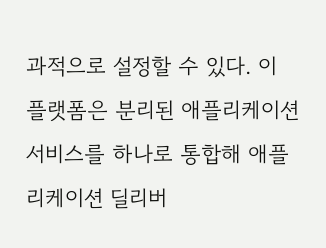과적으로 설정할 수 있다. 이 플랫폼은 분리된 애플리케이션 서비스를 하나로 통합해 애플리케이션 딜리버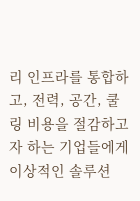리 인프라를 통합하고, 전력, 공간, 쿨링 비용을 절감하고자 하는 기업들에게 이상적인 솔루션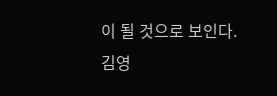이 될 것으로 보인다.
김영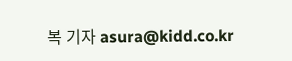복 기자 asura@kidd.co.kr